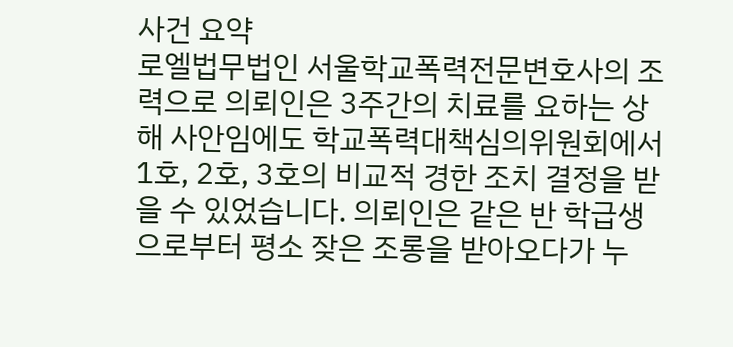사건 요약
로엘법무법인 서울학교폭력전문변호사의 조력으로 의뢰인은 3주간의 치료를 요하는 상해 사안임에도 학교폭력대책심의위원회에서 1호, 2호, 3호의 비교적 경한 조치 결정을 받을 수 있었습니다. 의뢰인은 같은 반 학급생으로부터 평소 잦은 조롱을 받아오다가 누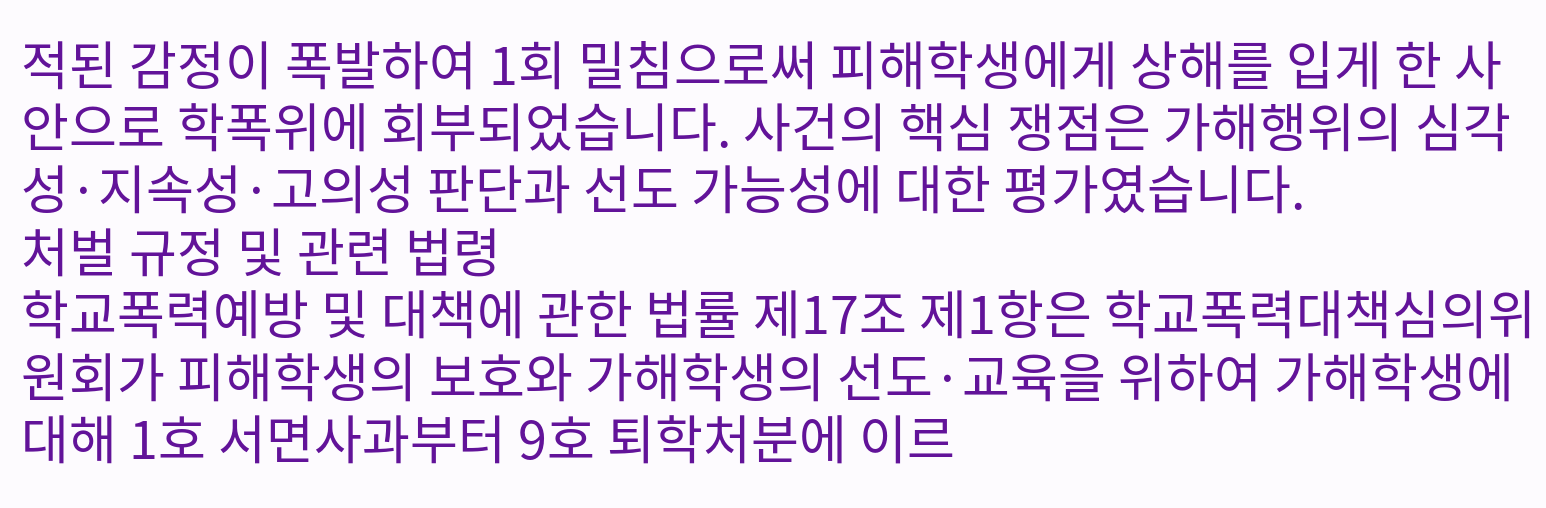적된 감정이 폭발하여 1회 밀침으로써 피해학생에게 상해를 입게 한 사안으로 학폭위에 회부되었습니다. 사건의 핵심 쟁점은 가해행위의 심각성·지속성·고의성 판단과 선도 가능성에 대한 평가였습니다.
처벌 규정 및 관련 법령
학교폭력예방 및 대책에 관한 법률 제17조 제1항은 학교폭력대책심의위원회가 피해학생의 보호와 가해학생의 선도·교육을 위하여 가해학생에 대해 1호 서면사과부터 9호 퇴학처분에 이르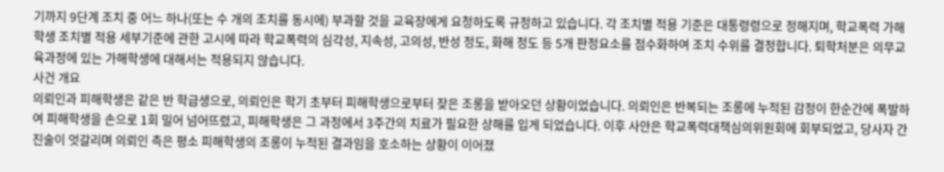기까지 9단계 조치 중 어느 하나(또는 수 개의 조치를 동시에) 부과할 것을 교육장에게 요청하도록 규정하고 있습니다. 각 조치별 적용 기준은 대통령령으로 정해지며, 학교폭력 가해학생 조치별 적용 세부기준에 관한 고시에 따라 학교폭력의 심각성, 지속성, 고의성, 반성 정도, 화해 정도 등 5개 판정요소를 점수화하여 조치 수위를 결정합니다. 퇴학처분은 의무교육과정에 있는 가해학생에 대해서는 적용되지 않습니다.
사건 개요
의뢰인과 피해학생은 같은 반 학급생으로, 의뢰인은 학기 초부터 피해학생으로부터 잦은 조롱을 받아오던 상황이었습니다. 의뢰인은 반복되는 조롱에 누적된 감정이 한순간에 폭발하여 피해학생을 손으로 1회 밀어 넘어뜨렸고, 피해학생은 그 과정에서 3주간의 치료가 필요한 상해를 입게 되었습니다. 이후 사안은 학교폭력대책심의위원회에 회부되었고, 당사자 간 진술이 엇갈리며 의뢰인 측은 평소 피해학생의 조롱이 누적된 결과임을 호소하는 상황이 이어졌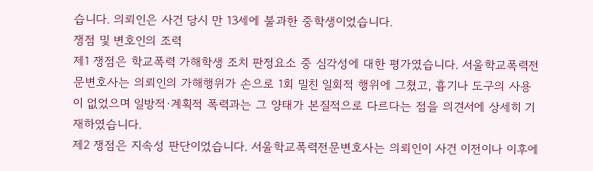습니다. 의뢰인은 사건 당시 만 13세에 불과한 중학생이었습니다.
쟁점 및 변호인의 조력
제1 쟁점은 학교폭력 가해학생 조치 판정요소 중 심각성에 대한 평가였습니다. 서울학교폭력전문변호사는 의뢰인의 가해행위가 손으로 1회 밀친 일회적 행위에 그쳤고, 흉기나 도구의 사용이 없었으며 일방적·계획적 폭력과는 그 양태가 본질적으로 다르다는 점을 의견서에 상세히 기재하였습니다.
제2 쟁점은 지속성 판단이었습니다. 서울학교폭력전문변호사는 의뢰인이 사건 이전이나 이후에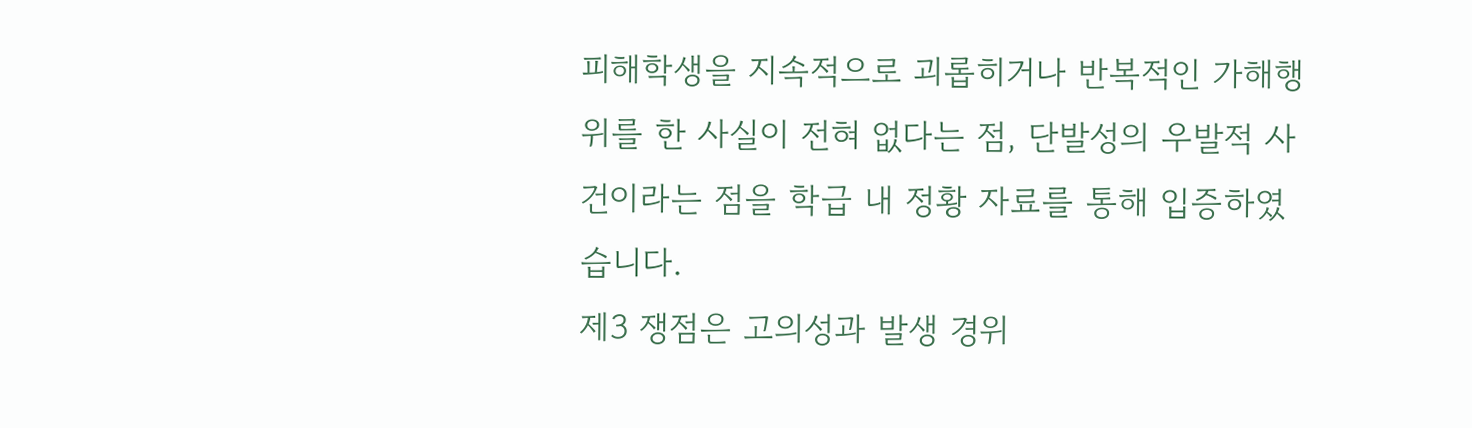피해학생을 지속적으로 괴롭히거나 반복적인 가해행위를 한 사실이 전혀 없다는 점, 단발성의 우발적 사건이라는 점을 학급 내 정황 자료를 통해 입증하였습니다.
제3 쟁점은 고의성과 발생 경위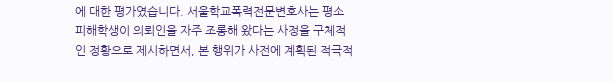에 대한 평가였습니다. 서울학교폭력전문변호사는 평소 피해학생이 의뢰인을 자주 조롱해 왔다는 사정을 구체적인 정황으로 제시하면서, 본 행위가 사전에 계획된 적극적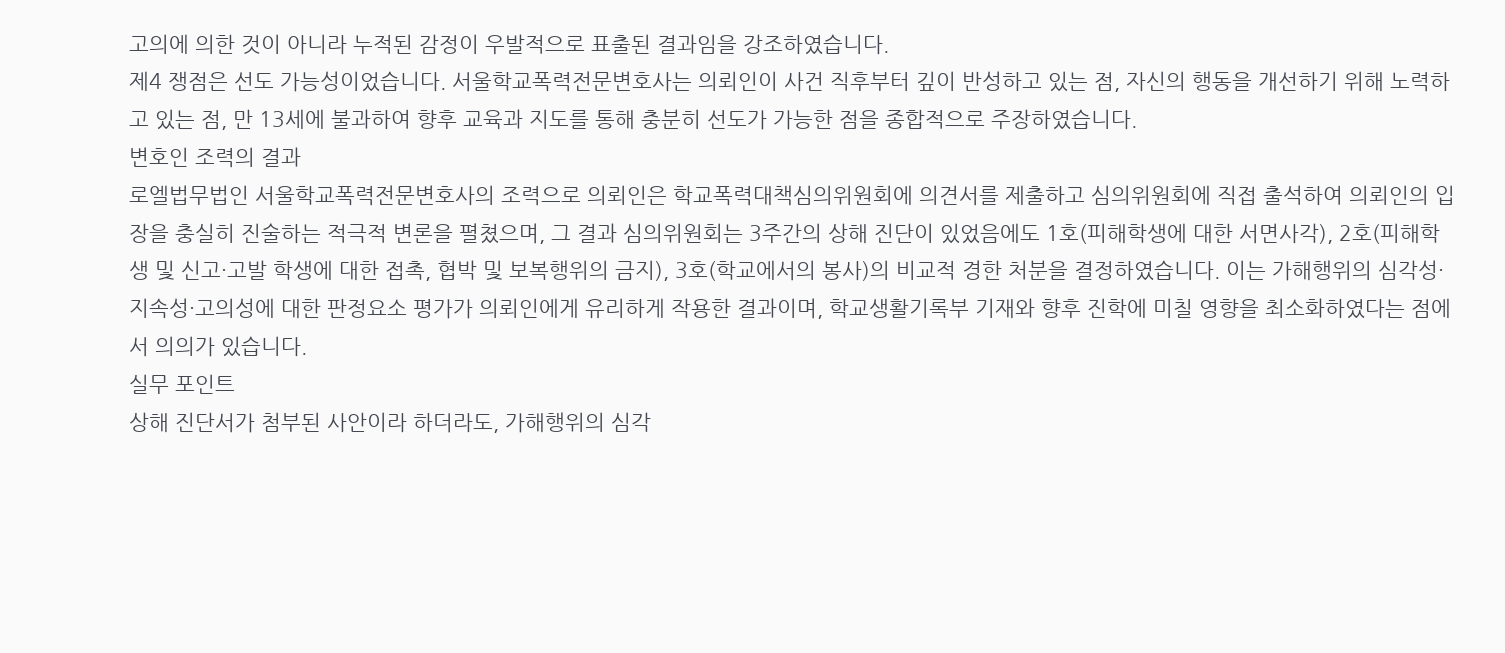고의에 의한 것이 아니라 누적된 감정이 우발적으로 표출된 결과임을 강조하였습니다.
제4 쟁점은 선도 가능성이었습니다. 서울학교폭력전문변호사는 의뢰인이 사건 직후부터 깊이 반성하고 있는 점, 자신의 행동을 개선하기 위해 노력하고 있는 점, 만 13세에 불과하여 향후 교육과 지도를 통해 충분히 선도가 가능한 점을 종합적으로 주장하였습니다.
변호인 조력의 결과
로엘법무법인 서울학교폭력전문변호사의 조력으로 의뢰인은 학교폭력대책심의위원회에 의견서를 제출하고 심의위원회에 직접 출석하여 의뢰인의 입장을 충실히 진술하는 적극적 변론을 펼쳤으며, 그 결과 심의위원회는 3주간의 상해 진단이 있었음에도 1호(피해학생에 대한 서면사각), 2호(피해학생 및 신고·고발 학생에 대한 접촉, 협박 및 보복행위의 금지), 3호(학교에서의 봉사)의 비교적 경한 처분을 결정하였습니다. 이는 가해행위의 심각성·지속성·고의성에 대한 판정요소 평가가 의뢰인에게 유리하게 작용한 결과이며, 학교생활기록부 기재와 향후 진학에 미칠 영향을 최소화하였다는 점에서 의의가 있습니다.
실무 포인트
상해 진단서가 첨부된 사안이라 하더라도, 가해행위의 심각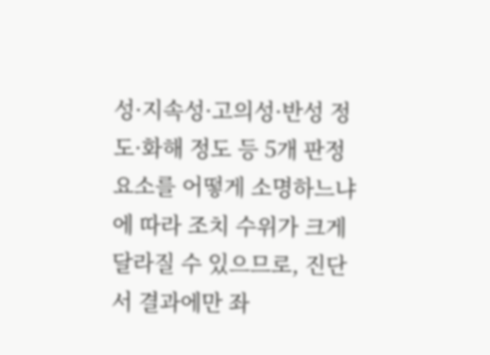성·지속성·고의성·반성 정도·화해 정도 등 5개 판정요소를 어떻게 소명하느냐에 따라 조치 수위가 크게 달라질 수 있으므로, 진단서 결과에만 좌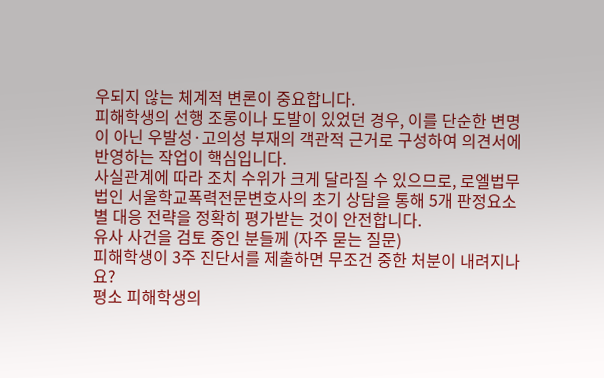우되지 않는 체계적 변론이 중요합니다.
피해학생의 선행 조롱이나 도발이 있었던 경우, 이를 단순한 변명이 아닌 우발성·고의성 부재의 객관적 근거로 구성하여 의견서에 반영하는 작업이 핵심입니다.
사실관계에 따라 조치 수위가 크게 달라질 수 있으므로, 로엘법무법인 서울학교폭력전문변호사의 초기 상담을 통해 5개 판정요소별 대응 전략을 정확히 평가받는 것이 안전합니다.
유사 사건을 검토 중인 분들께 (자주 묻는 질문)
피해학생이 3주 진단서를 제출하면 무조건 중한 처분이 내려지나요?
평소 피해학생의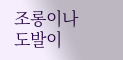조롱이나 도발이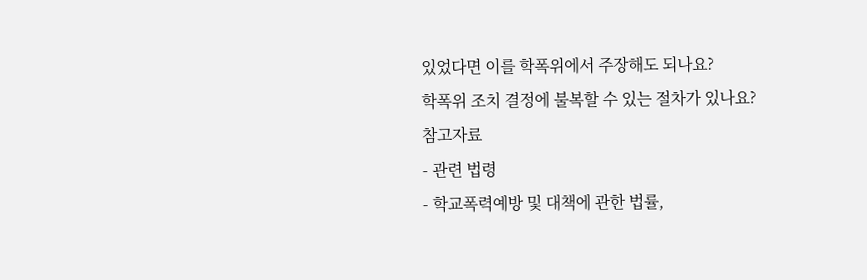있었다면 이를 학폭위에서 주장해도 되나요?
학폭위 조치 결정에 불복할 수 있는 절차가 있나요?
참고자료
- 관련 법령
- 학교폭력예방 및 대책에 관한 법률,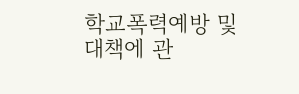학교폭력예방 및 대책에 관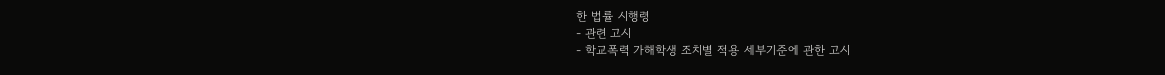한 법률 시행령
- 관련 고시
- 학교폭력 가해학생 조치별 적용 세부기준에 관한 고시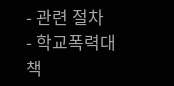- 관련 절차
- 학교폭력대책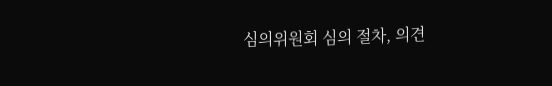심의위원회 심의 절차, 의견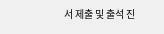서 제출 및 출석 진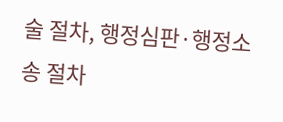술 절차, 행정심판·행정소송 절차